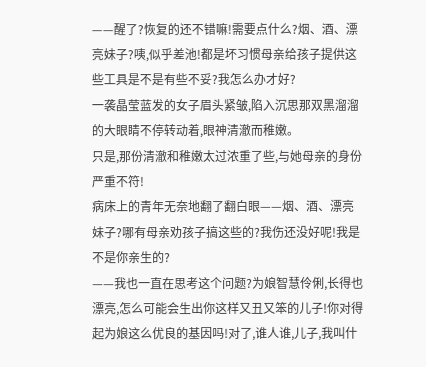——醒了?恢复的还不错嘛!需要点什么?烟、酒、漂亮妹子?咦,似乎差池!都是坏习惯母亲给孩子提供这些工具是不是有些不妥?我怎么办才好?
一袭晶莹蓝发的女子眉头紧皱,陷入沉思那双黑溜溜的大眼睛不停转动着,眼神清澈而稚嫩。
只是,那份清澈和稚嫩太过浓重了些,与她母亲的身份严重不符!
病床上的青年无奈地翻了翻白眼——烟、酒、漂亮妹子?哪有母亲劝孩子搞这些的?我伤还没好呢!我是不是你亲生的?
——我也一直在思考这个问题?为娘智慧伶俐,长得也漂亮,怎么可能会生出你这样又丑又笨的儿子!你对得起为娘这么优良的基因吗!对了,谁人谁,儿子,我叫什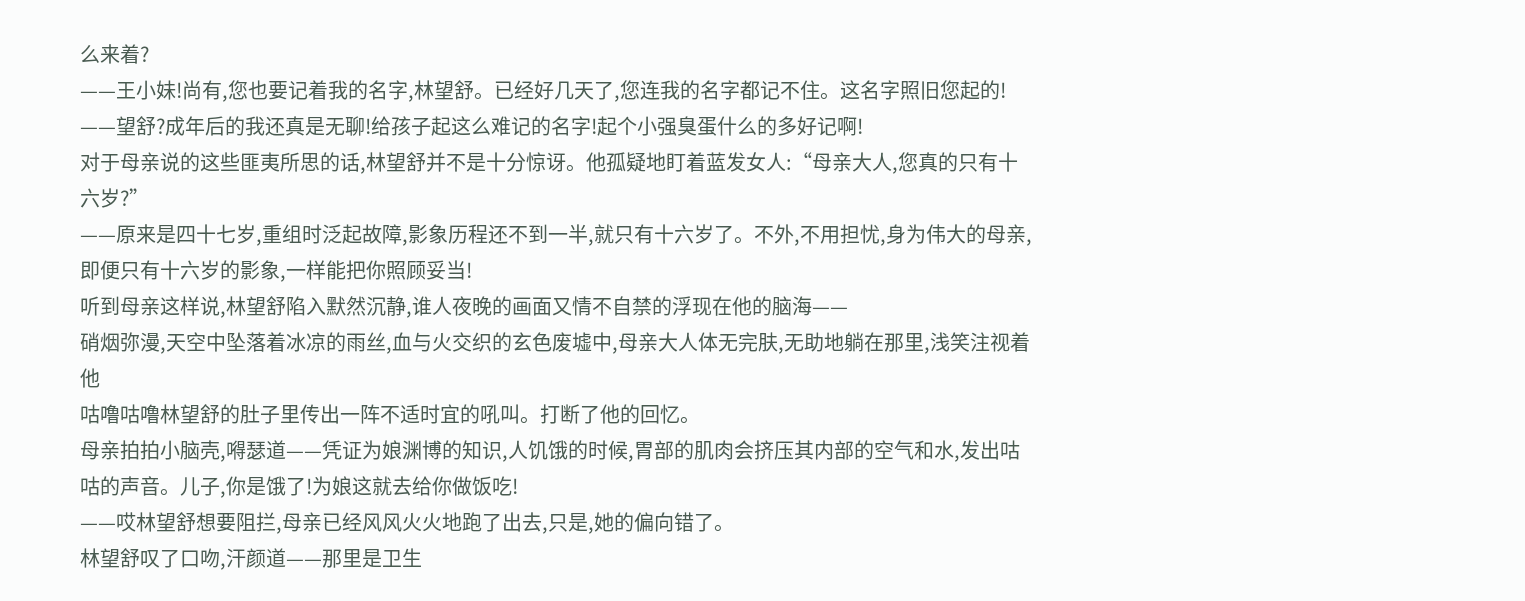么来着?
——王小妹!尚有,您也要记着我的名字,林望舒。已经好几天了,您连我的名字都记不住。这名字照旧您起的!
——望舒?成年后的我还真是无聊!给孩子起这么难记的名字!起个小强臭蛋什么的多好记啊!
对于母亲说的这些匪夷所思的话,林望舒并不是十分惊讶。他孤疑地盯着蓝发女人:“母亲大人,您真的只有十六岁?”
——原来是四十七岁,重组时泛起故障,影象历程还不到一半,就只有十六岁了。不外,不用担忧,身为伟大的母亲,即便只有十六岁的影象,一样能把你照顾妥当!
听到母亲这样说,林望舒陷入默然沉静,谁人夜晚的画面又情不自禁的浮现在他的脑海——
硝烟弥漫,天空中坠落着冰凉的雨丝,血与火交织的玄色废墟中,母亲大人体无完肤,无助地躺在那里,浅笑注视着他
咕噜咕噜林望舒的肚子里传出一阵不适时宜的吼叫。打断了他的回忆。
母亲拍拍小脑壳,嘚瑟道——凭证为娘渊博的知识,人饥饿的时候,胃部的肌肉会挤压其内部的空气和水,发出咕咕的声音。儿子,你是饿了!为娘这就去给你做饭吃!
——哎林望舒想要阻拦,母亲已经风风火火地跑了出去,只是,她的偏向错了。
林望舒叹了口吻,汗颜道——那里是卫生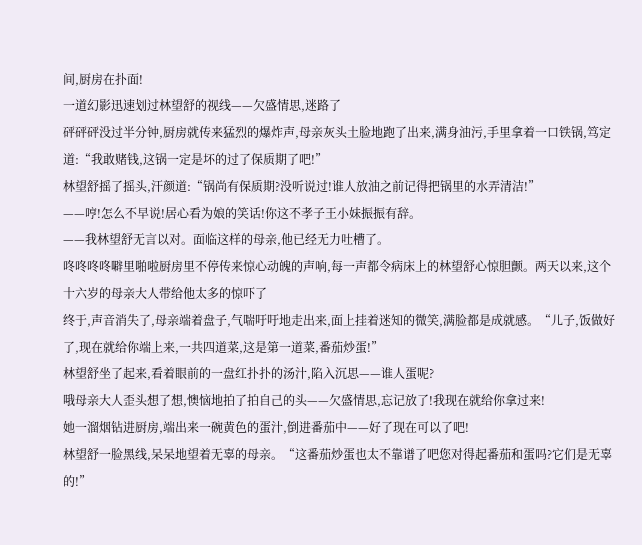间,厨房在扑面!
一道幻影迅速划过林望舒的视线——欠盛情思,迷路了
砰砰砰没过半分钟,厨房就传来猛烈的爆炸声,母亲灰头土脸地跑了出来,满身油污,手里拿着一口铁锅,笃定道:“我敢赌钱,这锅一定是坏的过了保质期了吧!”
林望舒摇了摇头,汗颜道:“锅尚有保质期?没听说过!谁人放油之前记得把锅里的水弄清洁!”
——哼!怎么不早说!居心看为娘的笑话!你这不孝子王小妹振振有辞。
——我林望舒无言以对。面临这样的母亲,他已经无力吐槽了。
咚咚咚咚噼里啪啦厨房里不停传来惊心动魄的声响,每一声都令病床上的林望舒心惊胆颤。两天以来,这个十六岁的母亲大人带给他太多的惊吓了
终于,声音消失了,母亲端着盘子,气喘吁吁地走出来,面上挂着迷知的微笑,满脸都是成就感。“儿子,饭做好了,现在就给你端上来,一共四道菜,这是第一道菜,番茄炒蛋!”
林望舒坐了起来,看着眼前的一盘红扑扑的汤汁,陷入沉思——谁人蛋呢?
哦母亲大人歪头想了想,懊恼地拍了拍自己的头——欠盛情思,忘记放了!我现在就给你拿过来!
她一溜烟钻进厨房,端出来一碗黄色的蛋汁,倒进番茄中——好了现在可以了吧!
林望舒一脸黑线,呆呆地望着无辜的母亲。“这番茄炒蛋也太不靠谱了吧您对得起番茄和蛋吗?它们是无辜的!”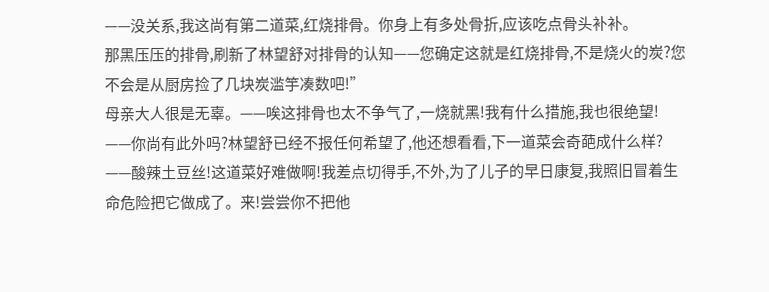——没关系,我这尚有第二道菜,红烧排骨。你身上有多处骨折,应该吃点骨头补补。
那黑压压的排骨,刷新了林望舒对排骨的认知——您确定这就是红烧排骨,不是烧火的炭?您不会是从厨房捡了几块炭滥竽凑数吧!”
母亲大人很是无辜。——唉这排骨也太不争气了,一烧就黑!我有什么措施,我也很绝望!
——你尚有此外吗?林望舒已经不报任何希望了,他还想看看,下一道菜会奇葩成什么样?
——酸辣土豆丝!这道菜好难做啊!我差点切得手,不外,为了儿子的早日康复,我照旧冒着生命危险把它做成了。来!尝尝你不把他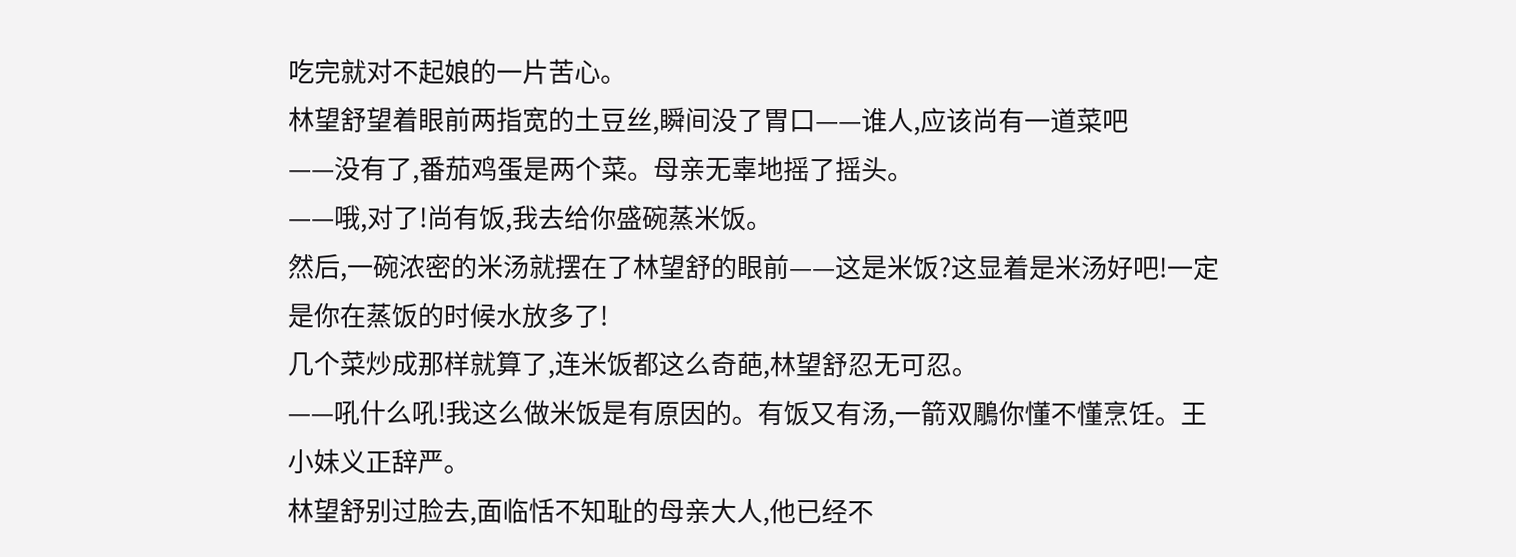吃完就对不起娘的一片苦心。
林望舒望着眼前两指宽的土豆丝,瞬间没了胃口——谁人,应该尚有一道菜吧
——没有了,番茄鸡蛋是两个菜。母亲无辜地摇了摇头。
——哦,对了!尚有饭,我去给你盛碗蒸米饭。
然后,一碗浓密的米汤就摆在了林望舒的眼前——这是米饭?这显着是米汤好吧!一定是你在蒸饭的时候水放多了!
几个菜炒成那样就算了,连米饭都这么奇葩,林望舒忍无可忍。
——吼什么吼!我这么做米饭是有原因的。有饭又有汤,一箭双鵰你懂不懂烹饪。王小妹义正辞严。
林望舒别过脸去,面临恬不知耻的母亲大人,他已经不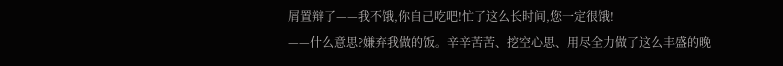屑置辩了——我不饿,你自己吃吧!忙了这么长时间,您一定很饿!
——什么意思?嫌弃我做的饭。辛辛苦苦、挖空心思、用尽全力做了这么丰盛的晚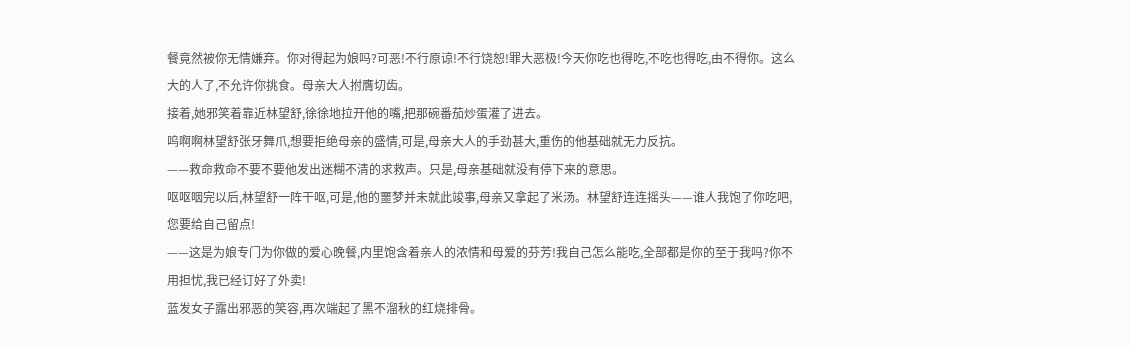餐竟然被你无情嫌弃。你对得起为娘吗?可恶!不行原谅!不行饶恕!罪大恶极!今天你吃也得吃,不吃也得吃,由不得你。这么大的人了,不允许你挑食。母亲大人拊膺切齿。
接着,她邪笑着靠近林望舒,徐徐地拉开他的嘴,把那碗番茄炒蛋灌了进去。
呜啊啊林望舒张牙舞爪,想要拒绝母亲的盛情,可是,母亲大人的手劲甚大,重伤的他基础就无力反抗。
——救命救命不要不要他发出迷糊不清的求救声。只是,母亲基础就没有停下来的意思。
呕呕咽完以后,林望舒一阵干呕,可是,他的噩梦并未就此竣事,母亲又拿起了米汤。林望舒连连摇头——谁人我饱了你吃吧,您要给自己留点!
——这是为娘专门为你做的爱心晚餐,内里饱含着亲人的浓情和母爱的芬芳!我自己怎么能吃,全部都是你的至于我吗?你不用担忧,我已经订好了外卖!
蓝发女子露出邪恶的笑容,再次端起了黑不溜秋的红烧排骨。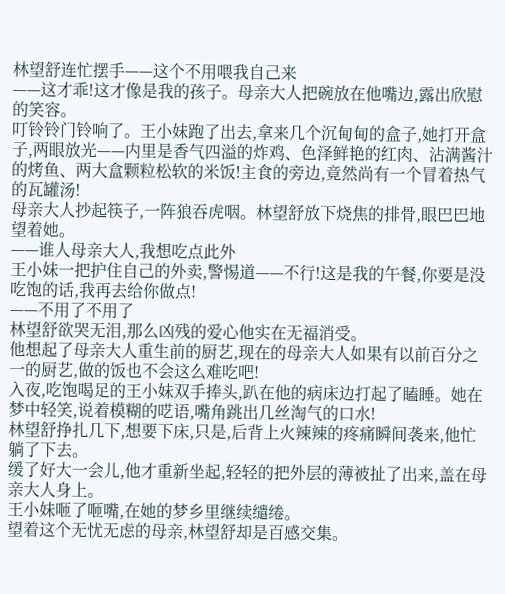林望舒连忙摆手——这个不用喂我自己来
——这才乖!这才像是我的孩子。母亲大人把碗放在他嘴边,露出欣慰的笑容。
叮铃铃门铃响了。王小妹跑了出去,拿来几个沉甸甸的盒子,她打开盒子,两眼放光——内里是香气四溢的炸鸡、色泽鲜艳的红肉、沾满酱汁的烤鱼、两大盒颗粒松软的米饭!主食的旁边,竟然尚有一个冒着热气的瓦罐汤!
母亲大人抄起筷子,一阵狼吞虎咽。林望舒放下烧焦的排骨,眼巴巴地望着她。
——谁人母亲大人,我想吃点此外
王小妹一把护住自己的外卖,警惕道——不行!这是我的午餐,你要是没吃饱的话,我再去给你做点!
——不用了不用了
林望舒欲哭无泪,那么凶残的爱心他实在无福消受。
他想起了母亲大人重生前的厨艺,现在的母亲大人如果有以前百分之一的厨艺,做的饭也不会这么难吃吧!
入夜,吃饱喝足的王小妹双手捧头,趴在他的病床边打起了瞌睡。她在梦中轻笑,说着模糊的呓语,嘴角跳出几丝淘气的口水!
林望舒挣扎几下,想要下床,只是,后背上火辣辣的疼痛瞬间袭来,他忙躺了下去。
缓了好大一会儿,他才重新坐起,轻轻的把外层的薄被扯了出来,盖在母亲大人身上。
王小妹咂了咂嘴,在她的梦乡里继续缱绻。
望着这个无忧无虑的母亲,林望舒却是百感交集。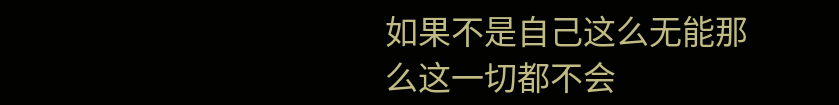如果不是自己这么无能那么这一切都不会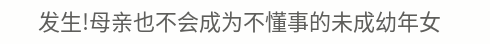发生!母亲也不会成为不懂事的未成幼年女